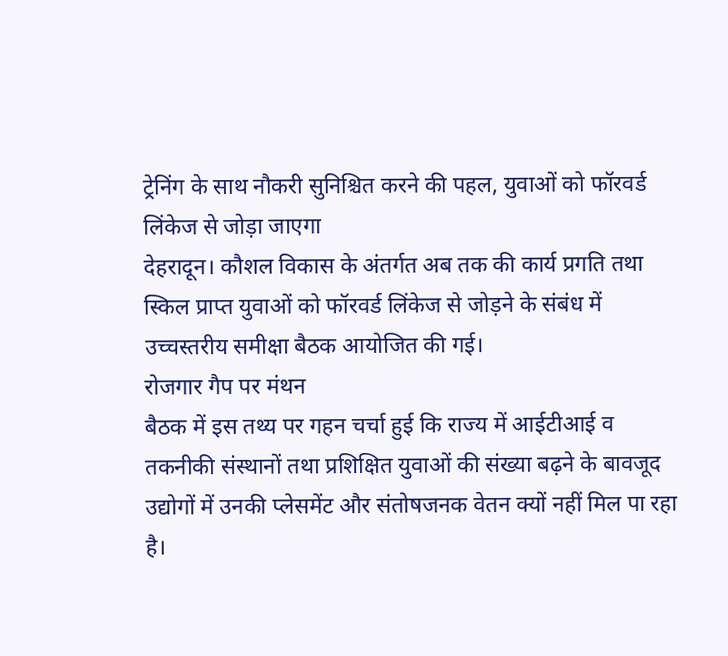ट्रेनिंग के साथ नौकरी सुनिश्चित करने की पहल, युवाओं को फॉरवर्ड लिंकेज से जोड़ा जाएगा
देहरादून। कौशल विकास के अंतर्गत अब तक की कार्य प्रगति तथा स्किल प्राप्त युवाओं को फॉरवर्ड लिंकेज से जोड़ने के संबंध में उच्चस्तरीय समीक्षा बैठक आयोजित की गई।
रोजगार गैप पर मंथन
बैठक में इस तथ्य पर गहन चर्चा हुई कि राज्य में आईटीआई व तकनीकी संस्थानों तथा प्रशिक्षित युवाओं की संख्या बढ़ने के बावजूद उद्योगों में उनकी प्लेसमेंट और संतोषजनक वेतन क्यों नहीं मिल पा रहा है।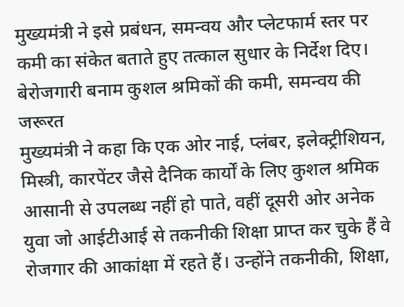मुख्यमंत्री ने इसे प्रबंधन, समन्वय और प्लेटफार्म स्तर पर कमी का संकेत बताते हुए तत्काल सुधार के निर्देश दिए।
बेरोजगारी बनाम कुशल श्रमिकों की कमी, समन्वय की जरूरत
मुख्यमंत्री ने कहा कि एक ओर नाई, प्लंबर, इलेक्ट्रीशियन, मिस्त्री, कारपेंटर जैसे दैनिक कार्यों के लिए कुशल श्रमिक आसानी से उपलब्ध नहीं हो पाते, वहीं दूसरी ओर अनेक युवा जो आईटीआई से तकनीकी शिक्षा प्राप्त कर चुके हैं वे रोजगार की आकांक्षा में रहते हैं। उन्होंने तकनीकी, शिक्षा,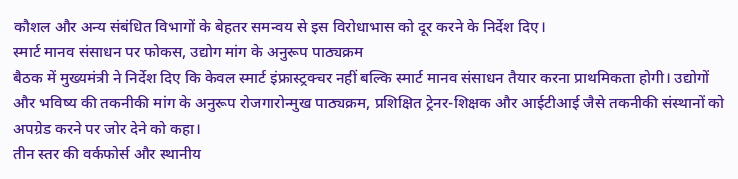कौशल और अन्य संबंधित विभागों के बेहतर समन्वय से इस विरोधाभास को दूर करने के निर्देश दिए।
स्मार्ट मानव संसाधन पर फोकस, उद्योग मांग के अनुरूप पाठ्यक्रम
बैठक में मुख्यमंत्री ने निर्देश दिए कि केवल स्मार्ट इंफ्रास्ट्रक्चर नहीं बल्कि स्मार्ट मानव संसाधन तैयार करना प्राथमिकता होगी। उद्योगों और भविष्य की तकनीकी मांग के अनुरूप रोजगारोन्मुख पाठ्यक्रम, प्रशिक्षित ट्रेनर-शिक्षक और आईटीआई जैसे तकनीकी संस्थानों को अपग्रेड करने पर जोर देने को कहा।
तीन स्तर की वर्कफोर्स और स्थानीय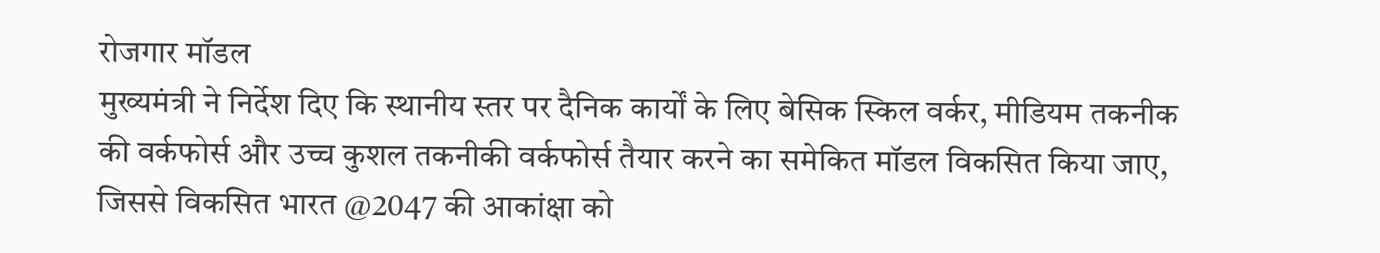रोजगार मॉडल
मुख्यमंत्री ने निर्देश दिए कि स्थानीय स्तर पर दैनिक कार्यों के लिए बेसिक स्किल वर्कर, मीडियम तकनीक की वर्कफोर्स और उच्च कुशल तकनीकी वर्कफोर्स तैयार करने का समेकित मॉडल विकसित किया जाए, जिससे विकसित भारत @2047 की आकांक्षा को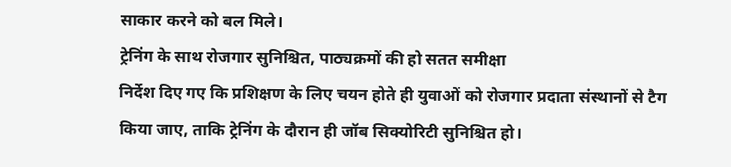साकार करने को बल मिले।
ट्रेनिंग के साथ रोजगार सुनिश्चित, पाठ्यक्रमों की हो सतत समीक्षा
निर्देश दिए गए कि प्रशिक्षण के लिए चयन होते ही युवाओं को रोजगार प्रदाता संस्थानों से टैग किया जाए, ताकि ट्रेनिंग के दौरान ही जॉब सिक्योरिटी सुनिश्चित हो।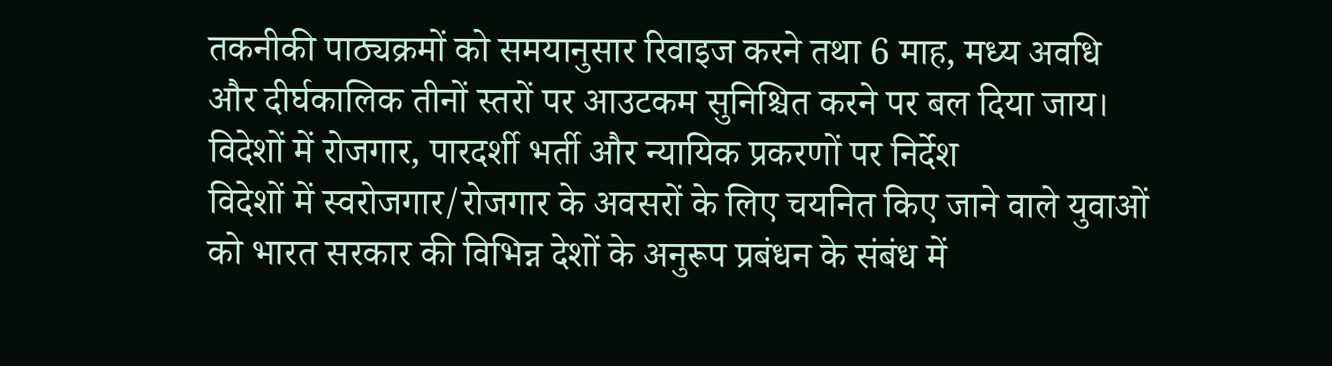तकनीकी पाठ्यक्रमों को समयानुसार रिवाइज करने तथा 6 माह, मध्य अवधि और दीर्घकालिक तीनों स्तरों पर आउटकम सुनिश्चित करने पर बल दिया जाय।
विदेशों में रोजगार, पारदर्शी भर्ती और न्यायिक प्रकरणों पर निर्देश
विदेशों में स्वरोजगार/रोजगार के अवसरों के लिए चयनित किए जाने वाले युवाओं को भारत सरकार की विभिन्न देशों के अनुरूप प्रबंधन के संबंध में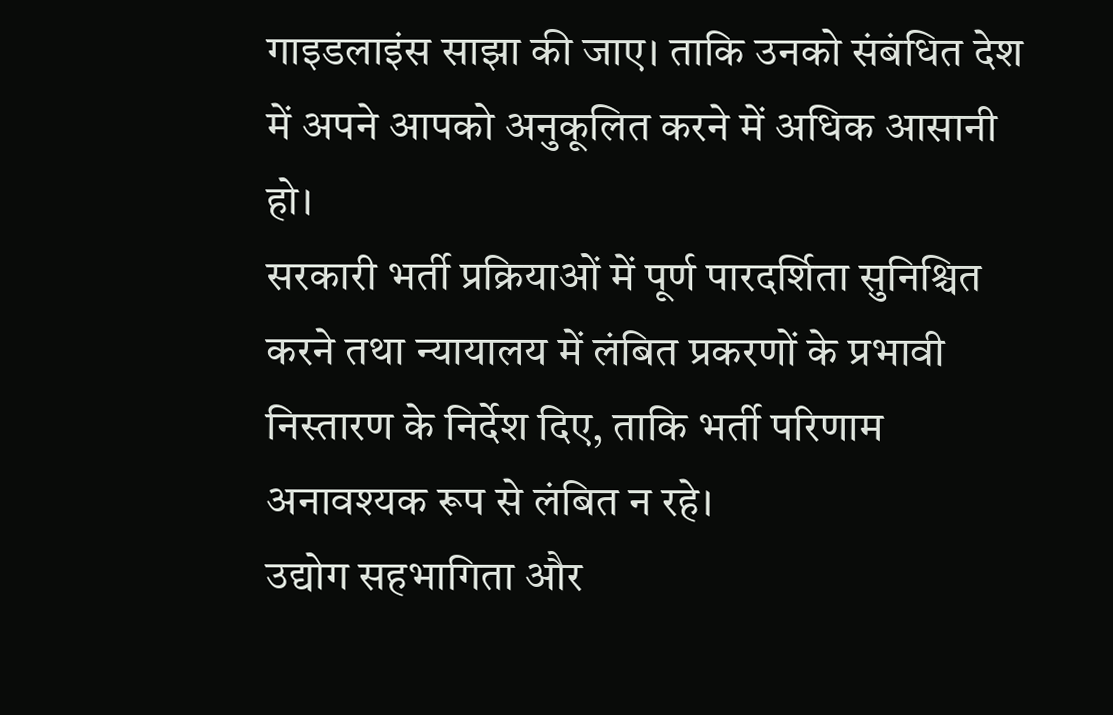गाइडलाइंस साझा की जाए। ताकि उनको संबंधित देश में अपने आपको अनुकूलित करने में अधिक आसानी हो।
सरकारी भर्ती प्रक्रियाओं में पूर्ण पारदर्शिता सुनिश्चित करने तथा न्यायालय में लंबित प्रकरणों के प्रभावी निस्तारण के निर्देश दिए, ताकि भर्ती परिणाम अनावश्यक रूप से लंबित न रहे।
उद्योग सहभागिता और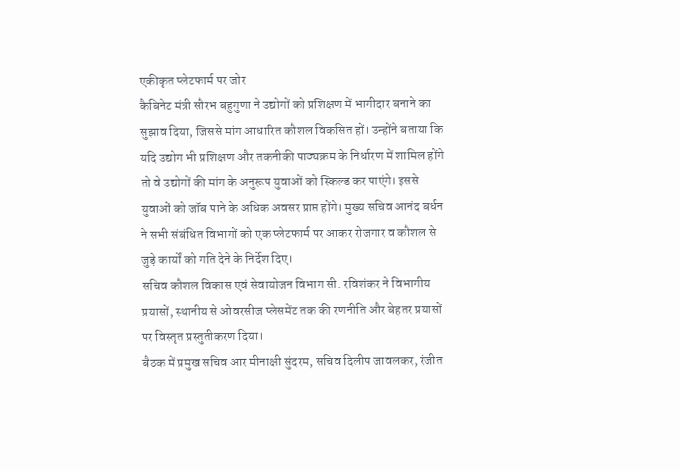एकीकृत प्लेटफार्म पर जोर
कैबिनेट मंत्री सौरभ बहुगुणा ने उद्योगों को प्रशिक्षण में भागीदार बनाने का सुझाव दिया, जिससे मांग आधारित कौशल विकसित हों। उन्होंने बताया कि यदि उद्योग भी प्रशिक्षण और तकनीकी पाठ्यक्रम के निर्धारण में शामिल होंगे तो वे उद्योगों की मांग के अनुरूप युवाओं को स्किल्ड कर पाएंगे। इससे युवाओं को जॉब पाने के अधिक अवसर प्राप्त होंगे। मुख्य सचिव आनंद बर्धन ने सभी संबंधित विभागों को एक प्लेटफार्म पर आकर रोजगार व कौशल से जुड़े कार्यों को गति देने के निर्देश दिए।
सचिव कौशल विकास एवं सेवायोजन विभाग सी. रविशंकर ने विभागीय प्रयासों, स्थानीय से ओवरसीज प्लेसमेंट तक की रणनीति और बेहतर प्रयासों पर विस्तृत प्रस्तुतीकरण दिया।
बैठक में प्रमुख सचिव आर मीनाक्षी सुंदरम, सचिव दिलीप जावलकर, रंजीत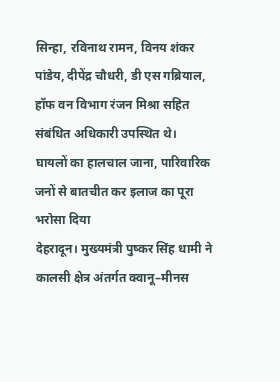सिन्हा, रविनाथ रामन, विनय शंकर पांडेय, दीपेंद्र चौधरी, डी एस गब्रियाल, हॉफ वन विभाग रंजन मिश्रा सहित संबंधित अधिकारी उपस्थित थे।
घायलों का हालचाल जाना, पारिवारिक जनों से बातचीत कर इलाज का पूरा भरोसा दिया
देहरादून। मुख्यमंत्री पुष्कर सिंह धामी ने कालसी क्षेत्र अंतर्गत क्वानू–मीनस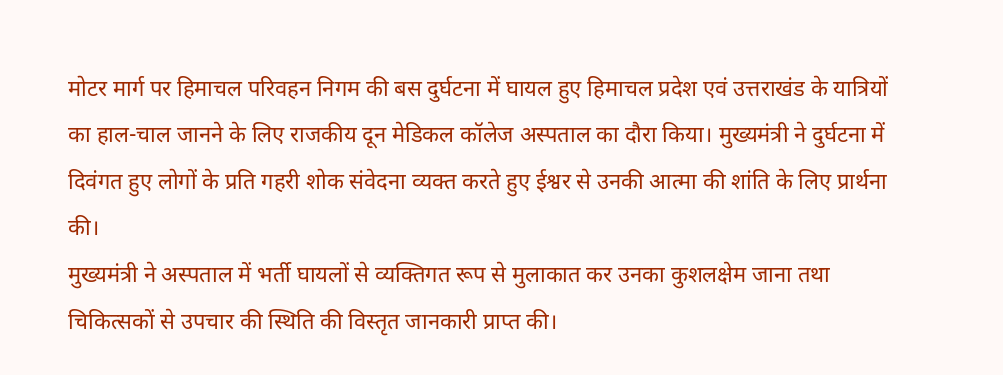मोटर मार्ग पर हिमाचल परिवहन निगम की बस दुर्घटना में घायल हुए हिमाचल प्रदेश एवं उत्तराखंड के यात्रियों का हाल-चाल जानने के लिए राजकीय दून मेडिकल कॉलेज अस्पताल का दौरा किया। मुख्यमंत्री ने दुर्घटना में दिवंगत हुए लोगों के प्रति गहरी शोक संवेदना व्यक्त करते हुए ईश्वर से उनकी आत्मा की शांति के लिए प्रार्थना की।
मुख्यमंत्री ने अस्पताल में भर्ती घायलों से व्यक्तिगत रूप से मुलाकात कर उनका कुशलक्षेम जाना तथा चिकित्सकों से उपचार की स्थिति की विस्तृत जानकारी प्राप्त की।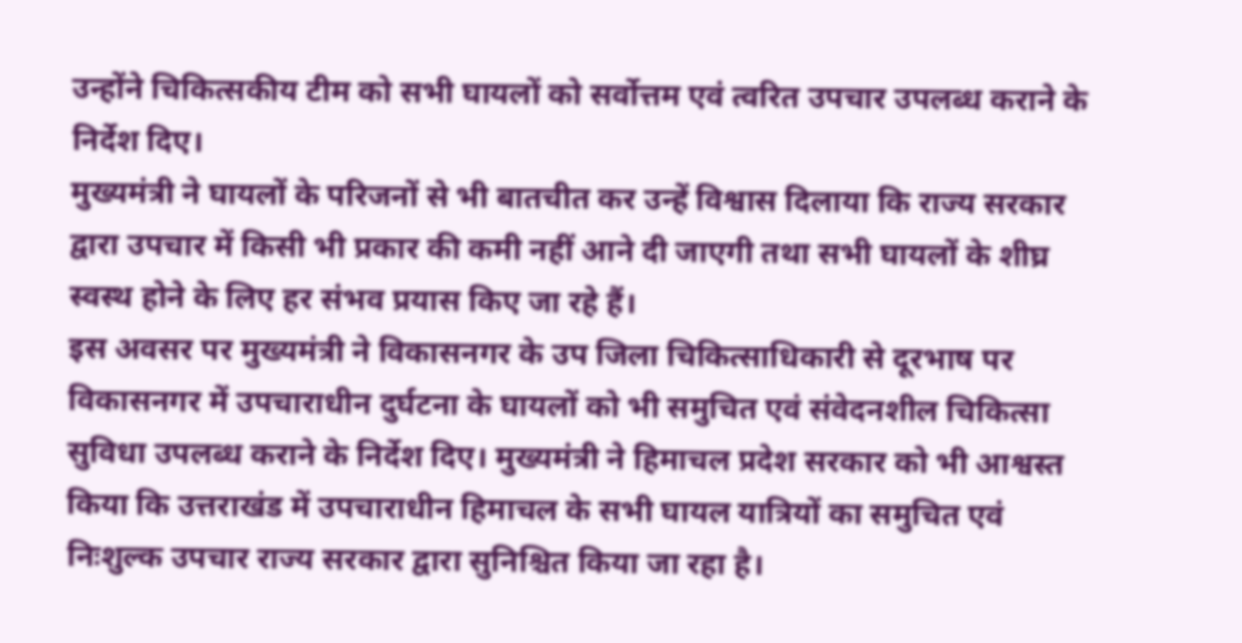उन्होंने चिकित्सकीय टीम को सभी घायलों को सर्वोत्तम एवं त्वरित उपचार उपलब्ध कराने के निर्देश दिए।
मुख्यमंत्री ने घायलों के परिजनों से भी बातचीत कर उन्हें विश्वास दिलाया कि राज्य सरकार द्वारा उपचार में किसी भी प्रकार की कमी नहीं आने दी जाएगी तथा सभी घायलों के शीघ्र स्वस्थ होने के लिए हर संभव प्रयास किए जा रहे हैं।
इस अवसर पर मुख्यमंत्री ने विकासनगर के उप जिला चिकित्साधिकारी से दूरभाष पर विकासनगर में उपचाराधीन दुर्घटना के घायलों को भी समुचित एवं संवेदनशील चिकित्सा सुविधा उपलब्ध कराने के निर्देश दिए। मुख्यमंत्री ने हिमाचल प्रदेश सरकार को भी आश्वस्त किया कि उत्तराखंड में उपचाराधीन हिमाचल के सभी घायल यात्रियों का समुचित एवं निःशुल्क उपचार राज्य सरकार द्वारा सुनिश्चित किया जा रहा है।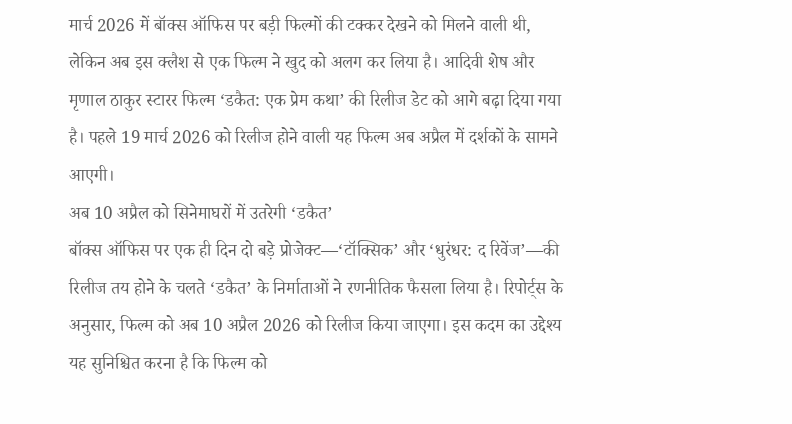मार्च 2026 में बॉक्स ऑफिस पर बड़ी फिल्मों की टक्कर देखने को मिलने वाली थी, लेकिन अब इस क्लैश से एक फिल्म ने खुद को अलग कर लिया है। आदिवी शेष और मृणाल ठाकुर स्टारर फिल्म ‘डकैत: एक प्रेम कथा’ की रिलीज डेट को आगे बढ़ा दिया गया है। पहले 19 मार्च 2026 को रिलीज होने वाली यह फिल्म अब अप्रैल में दर्शकों के सामने आएगी।
अब 10 अप्रैल को सिनेमाघरों में उतरेगी ‘डकैत’
बॉक्स ऑफिस पर एक ही दिन दो बड़े प्रोजेक्ट—‘टॉक्सिक’ और ‘धुरंधर: द रिवेंज’—की रिलीज तय होने के चलते ‘डकैत’ के निर्माताओं ने रणनीतिक फैसला लिया है। रिपोर्ट्स के अनुसार, फिल्म को अब 10 अप्रैल 2026 को रिलीज किया जाएगा। इस कदम का उद्देश्य यह सुनिश्चित करना है कि फिल्म को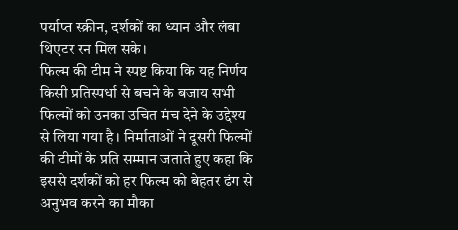पर्याप्त स्क्रीन, दर्शकों का ध्यान और लंबा थिएटर रन मिल सके।
फिल्म की टीम ने स्पष्ट किया कि यह निर्णय किसी प्रतिस्पर्धा से बचने के बजाय सभी फिल्मों को उनका उचित मंच देने के उद्देश्य से लिया गया है। निर्माताओं ने दूसरी फिल्मों की टीमों के प्रति सम्मान जताते हुए कहा कि इससे दर्शकों को हर फिल्म को बेहतर ढंग से अनुभव करने का मौका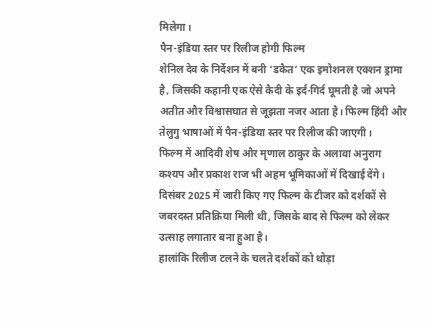मिलेगा।
पैन-इंडिया स्तर पर रिलीज होगी फिल्म
शेनिल देव के निर्देशन में बनी ‘डकैत’ एक इमोशनल एक्शन ड्रामा है, जिसकी कहानी एक ऐसे कैदी के इर्द-गिर्द घूमती है जो अपने अतीत और विश्वासघात से जूझता नजर आता है। फिल्म हिंदी और तेलुगु भाषाओं में पैन-इंडिया स्तर पर रिलीज की जाएगी।
फिल्म में आदिवी शेष और मृणाल ठाकुर के अलावा अनुराग कश्यप और प्रकाश राज भी अहम भूमिकाओं में दिखाई देंगे। दिसंबर 2025 में जारी किए गए फिल्म के टीजर को दर्शकों से जबरदस्त प्रतिक्रिया मिली थी, जिसके बाद से फिल्म को लेकर उत्साह लगातार बना हुआ है।
हालांकि रिलीज टलने के चलते दर्शकों को थोड़ा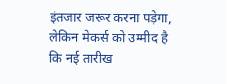इंतजार जरूर करना पड़ेगा, लेकिन मेकर्स को उम्मीद है कि नई तारीख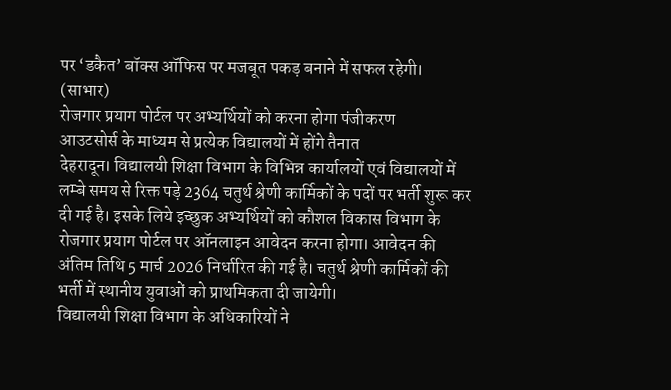पर ‘डकैत’ बॉक्स ऑफिस पर मजबूत पकड़ बनाने में सफल रहेगी।
(साभार)
रोजगार प्रयाग पोर्टल पर अभ्यर्थियों को करना होगा पंजीकरण
आउटसोर्स के माध्यम से प्रत्येक विद्यालयों में होंगे तैनात
देहरादून। विद्यालयी शिक्षा विभाग के विभिन्न कार्यालयों एवं विद्यालयों में लम्बे समय से रिक्त पड़े 2364 चतुर्थ श्रेणी कार्मिकों के पदों पर भर्ती शुरू कर दी गई है। इसके लिये इच्छुक अभ्यर्थियों को कौशल विकास विभाग के रोजगार प्रयाग पोर्टल पर ऑनलाइन आवेदन करना होगा। आवेदन की अंतिम तिथि 5 मार्च 2026 निर्धारित की गई है। चतुर्थ श्रेणी कार्मिकों की भर्ती में स्थानीय युवाओं को प्राथमिकता दी जायेगी।
विद्यालयी शिक्षा विभाग के अधिकारियों ने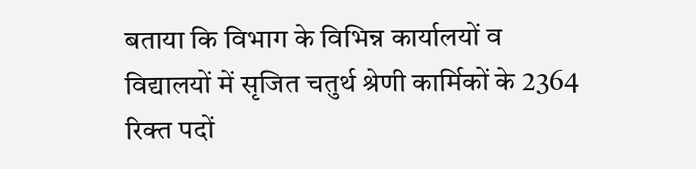बताया कि विभाग के विभिन्न कार्यालयों व विद्यालयों में सृजित चतुर्थ श्रेणी कार्मिकों के 2364 रिक्त पदों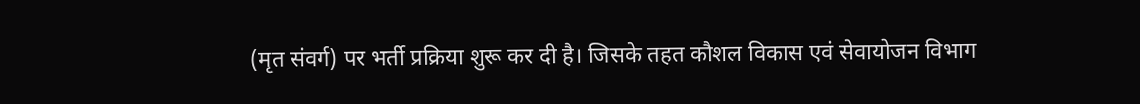(मृत संवर्ग) पर भर्ती प्रक्रिया शुरू कर दी है। जिसके तहत कौशल विकास एवं सेवायोजन विभाग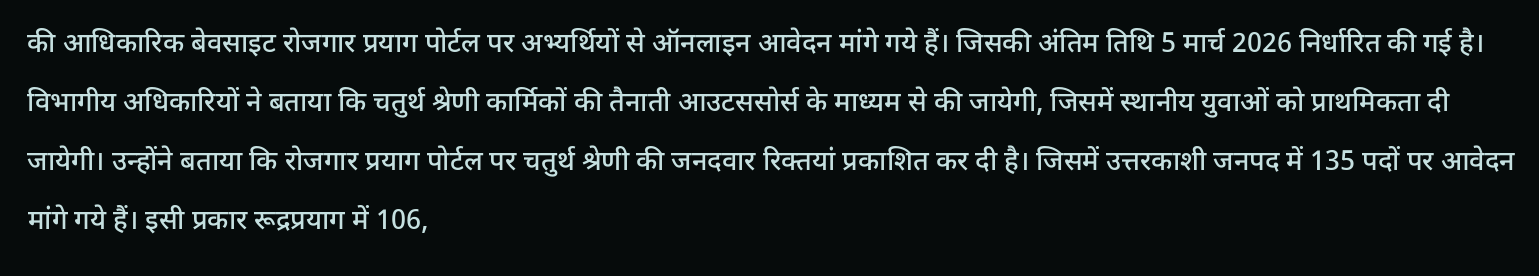की आधिकारिक बेवसाइट रोजगार प्रयाग पोर्टल पर अभ्यर्थियों से ऑनलाइन आवेदन मांगे गये हैं। जिसकी अंतिम तिथि 5 मार्च 2026 निर्धारित की गई है। विभागीय अधिकारियों ने बताया कि चतुर्थ श्रेणी कार्मिकों की तैनाती आउटससोर्स के माध्यम से की जायेगी, जिसमें स्थानीय युवाओं को प्राथमिकता दी जायेगी। उन्होंने बताया कि रोजगार प्रयाग पोर्टल पर चतुर्थ श्रेणी की जनदवार रिक्तयां प्रकाशित कर दी है। जिसमें उत्तरकाशी जनपद में 135 पदों पर आवेदन मांगे गये हैं। इसी प्रकार रूद्रप्रयाग में 106,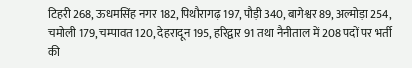टिहरी 268, ऊधमसिंह नगर 182, पिथौरागढ़ 197, पौड़ी 340, बागेश्वर 89, अल्मोड़ा 254, चमोली 179, चम्पावत 120, देहरादून 195, हरिद्वार 91 तथा नैनीताल में 208 पदों पर भर्ती की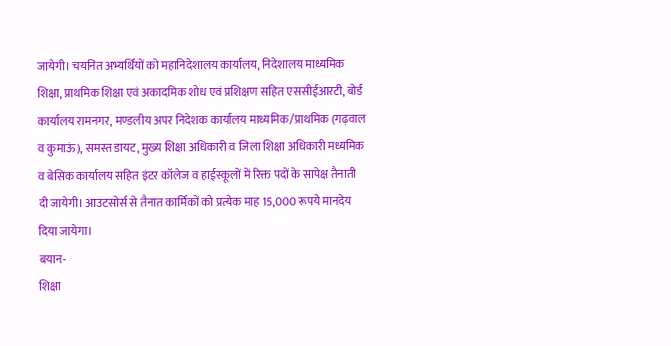जायेगी। चयनित अभ्यर्थियों को महानिदेशालय कार्यालय, निदेशालय माध्यमिक शिक्षा, प्राथमिक शिक्षा एवं अकादमिक शोध एवं प्रशिक्षण सहित एससीईआरटी, बोर्ड कार्यालय रामनगर, मण्डलीय अपर निदेशक कार्यालय माध्यमिक/प्राथमिक (गढ़वाल व कुमाऊं), समस्त डायट, मुख्य शिक्षा अधिकारी व जिला शिक्षा अधिकारी मध्यमिक व बेसिक कार्यालय सहित इंटर कॉलेज व हाईस्कूलों में रिक्त पदों के सापेक्ष तैनाती दी जायेगी। आउटसोर्स से तैनात कार्मिकों को प्रत्येक माह 15,000 रूपये मानदेय दिया जायेगा।
बयान-
शिक्षा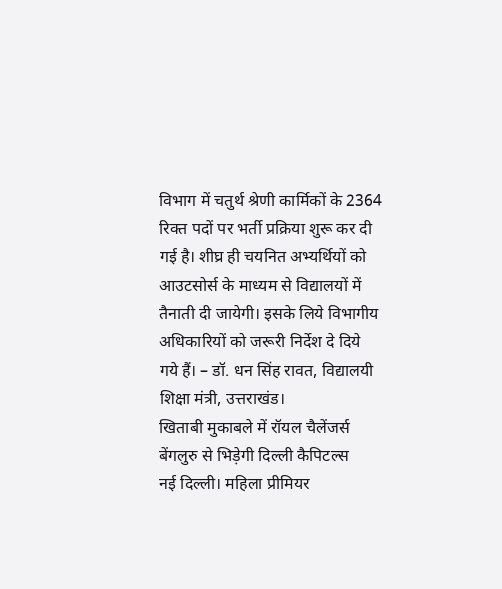विभाग में चतुर्थ श्रेणी कार्मिकों के 2364 रिक्त पदों पर भर्ती प्रक्रिया शुरू कर दी गई है। शीघ्र ही चयनित अभ्यर्थियों को आउटसोर्स के माध्यम से विद्यालयों में तैनाती दी जायेगी। इसके लिये विभागीय अधिकारियों को जरूरी निर्देश दे दिये गये हैं। – डॉ. धन सिंह रावत, विद्यालयी शिक्षा मंत्री, उत्तराखंड।
खिताबी मुकाबले में रॉयल चैलेंजर्स बेंगलुरु से भिड़ेगी दिल्ली कैपिटल्स
नई दिल्ली। महिला प्रीमियर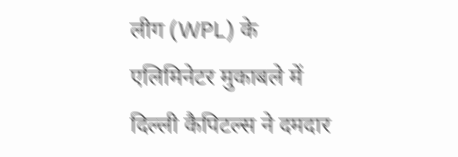लीग (WPL) के एलिमिनेटर मुकाबले में दिल्ली कैपिटल्स ने दमदार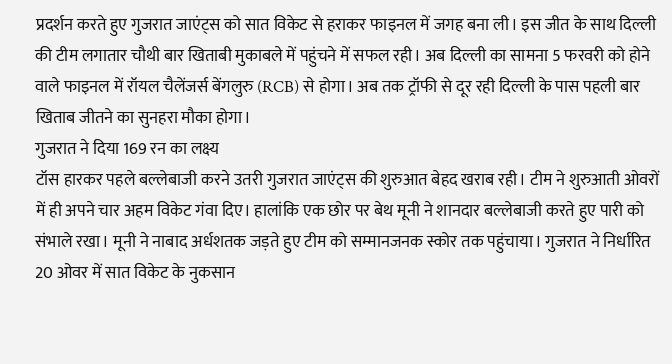प्रदर्शन करते हुए गुजरात जाएंट्स को सात विकेट से हराकर फाइनल में जगह बना ली। इस जीत के साथ दिल्ली की टीम लगातार चौथी बार खिताबी मुकाबले में पहुंचने में सफल रही। अब दिल्ली का सामना 5 फरवरी को होने वाले फाइनल में रॉयल चैलेंजर्स बेंगलुरु (RCB) से होगा। अब तक ट्रॉफी से दूर रही दिल्ली के पास पहली बार खिताब जीतने का सुनहरा मौका होगा।
गुजरात ने दिया 169 रन का लक्ष्य
टॉस हारकर पहले बल्लेबाजी करने उतरी गुजरात जाएंट्स की शुरुआत बेहद खराब रही। टीम ने शुरुआती ओवरों में ही अपने चार अहम विकेट गंवा दिए। हालांकि एक छोर पर बेथ मूनी ने शानदार बल्लेबाजी करते हुए पारी को संभाले रखा। मूनी ने नाबाद अर्धशतक जड़ते हुए टीम को सम्मानजनक स्कोर तक पहुंचाया। गुजरात ने निर्धारित 20 ओवर में सात विकेट के नुकसान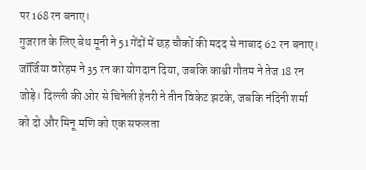पर 168 रन बनाए।
गुजरात के लिए बेथ मूनी ने 51 गेंदों में छह चौकों की मदद से नाबाद 62 रन बनाए। जॉर्जिया वारेहम ने 35 रन का योगदान दिया, जबकि काश्वी गौतम ने तेज 18 रन जोड़े। दिल्ली की ओर से चिनेली हेनरी ने तीन विकेट झटके, जबकि नंदिनी शर्मा को दो और मिनू मणि को एक सफलता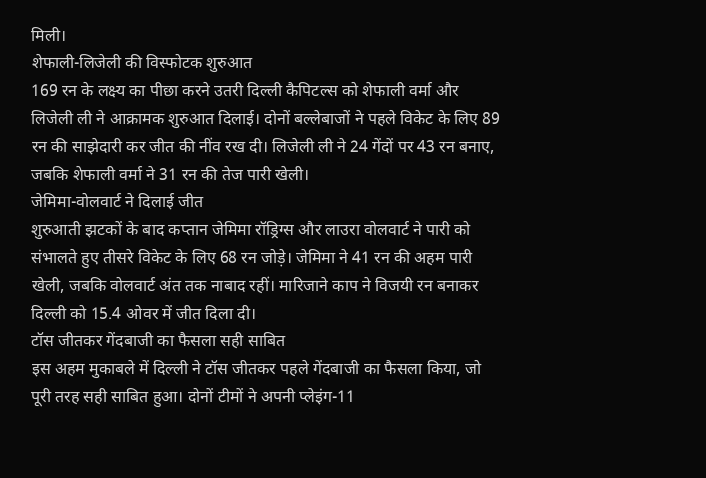मिली।
शेफाली-लिजेली की विस्फोटक शुरुआत
169 रन के लक्ष्य का पीछा करने उतरी दिल्ली कैपिटल्स को शेफाली वर्मा और लिजेली ली ने आक्रामक शुरुआत दिलाई। दोनों बल्लेबाजों ने पहले विकेट के लिए 89 रन की साझेदारी कर जीत की नींव रख दी। लिजेली ली ने 24 गेंदों पर 43 रन बनाए, जबकि शेफाली वर्मा ने 31 रन की तेज पारी खेली।
जेमिमा-वोलवार्ट ने दिलाई जीत
शुरुआती झटकों के बाद कप्तान जेमिमा रॉड्रिग्स और लाउरा वोलवार्ट ने पारी को संभालते हुए तीसरे विकेट के लिए 68 रन जोड़े। जेमिमा ने 41 रन की अहम पारी खेली, जबकि वोलवार्ट अंत तक नाबाद रहीं। मारिजाने काप ने विजयी रन बनाकर दिल्ली को 15.4 ओवर में जीत दिला दी।
टॉस जीतकर गेंदबाजी का फैसला सही साबित
इस अहम मुकाबले में दिल्ली ने टॉस जीतकर पहले गेंदबाजी का फैसला किया, जो पूरी तरह सही साबित हुआ। दोनों टीमों ने अपनी प्लेइंग-11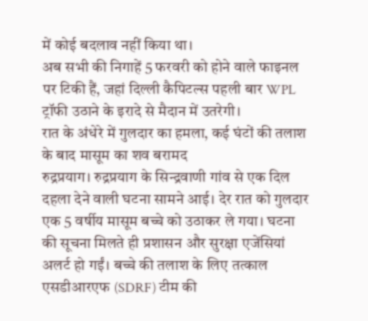में कोई बदलाव नहीं किया था।
अब सभी की निगाहें 5 फरवरी को होने वाले फाइनल पर टिकी हैं, जहां दिल्ली कैपिटल्स पहली बार WPL ट्रॉफी उठाने के इरादे से मैदान में उतरेगी।
रात के अंधेरे में गुलदार का हमला, कई घंटों की तलाश के बाद मासूम का शव बरामद
रुद्रप्रयाग। रुद्रप्रयाग के सिन्द्रवाणी गांव से एक दिल दहला देने वाली घटना सामने आई। देर रात को गुलदार एक 5 वर्षीय मासूम बच्चे को उठाकर ले गया। घटना की सूचना मिलते ही प्रशासन और सुरक्षा एजेंसियां अलर्ट हो गईं। बच्चे की तलाश के लिए तत्काल एसडीआरएफ (SDRF) टीम की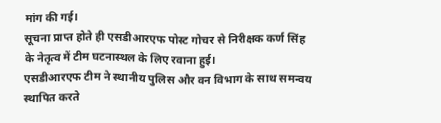मांग की गई।
सूचना प्राप्त होते ही एसडीआरएफ पोस्ट गोचर से निरीक्षक कर्ण सिंह के नेतृत्व में टीम घटनास्थल के लिए रवाना हुई।
एसडीआरएफ टीम ने स्थानीय पुलिस और वन विभाग के साथ समन्वय स्थापित करते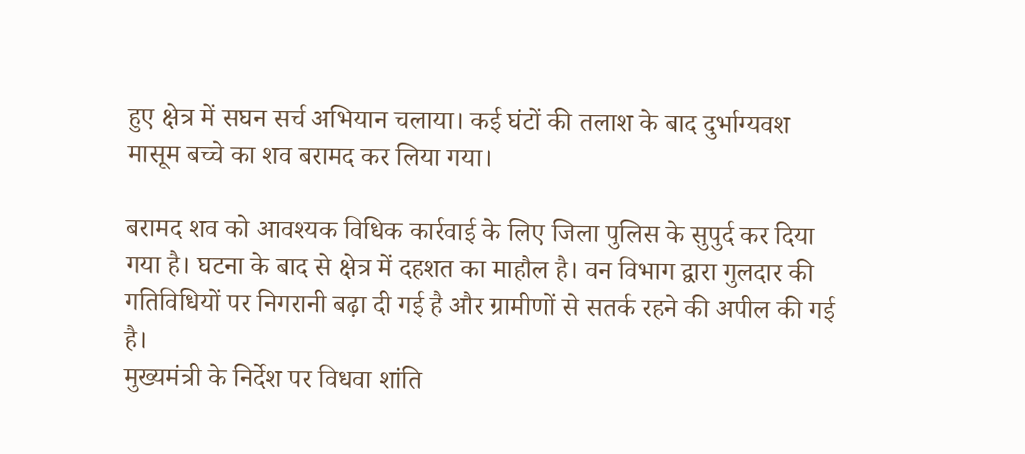हुए क्षेत्र में सघन सर्च अभियान चलाया। कई घंटों की तलाश के बाद दुर्भाग्यवश मासूम बच्चे का शव बरामद कर लिया गया।

बरामद शव को आवश्यक विधिक कार्रवाई के लिए जिला पुलिस के सुपुर्द कर दिया गया है। घटना के बाद से क्षेत्र में दहशत का माहौल है। वन विभाग द्वारा गुलदार की गतिविधियों पर निगरानी बढ़ा दी गई है और ग्रामीणों से सतर्क रहने की अपील की गई है।
मुख्यमंत्री के निर्देश पर विधवा शांति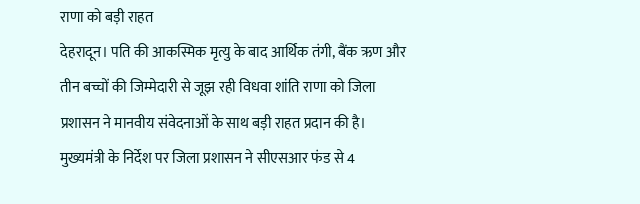राणा को बड़ी राहत
देहरादून। पति की आकस्मिक मृत्यु के बाद आर्थिक तंगी, बैंक ऋण और तीन बच्चों की जिम्मेदारी से जूझ रही विधवा शांति राणा को जिला प्रशासन ने मानवीय संवेदनाओं के साथ बड़ी राहत प्रदान की है। मुख्यमंत्री के निर्देश पर जिला प्रशासन ने सीएसआर फंड से 4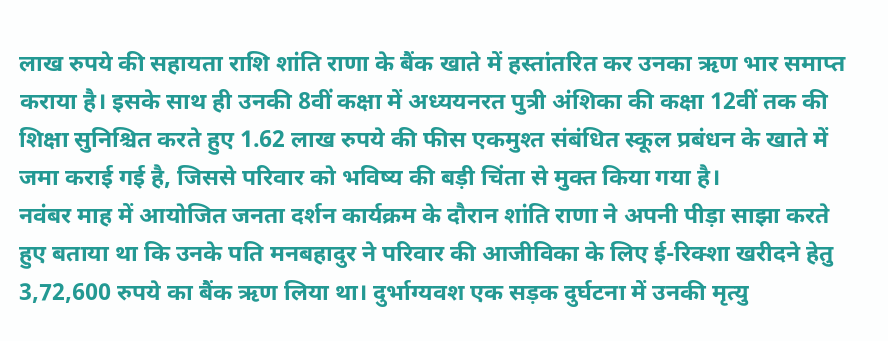लाख रुपये की सहायता राशि शांति राणा के बैंक खाते में हस्तांतरित कर उनका ऋण भार समाप्त कराया है। इसके साथ ही उनकी 8वीं कक्षा में अध्ययनरत पुत्री अंशिका की कक्षा 12वीं तक की शिक्षा सुनिश्चित करते हुए 1.62 लाख रुपये की फीस एकमुश्त संबंधित स्कूल प्रबंधन के खाते में जमा कराई गई है, जिससे परिवार को भविष्य की बड़ी चिंता से मुक्त किया गया है।
नवंबर माह में आयोजित जनता दर्शन कार्यक्रम के दौरान शांति राणा ने अपनी पीड़ा साझा करते हुए बताया था कि उनके पति मनबहादुर ने परिवार की आजीविका के लिए ई-रिक्शा खरीदने हेतु 3,72,600 रुपये का बैंक ऋण लिया था। दुर्भाग्यवश एक सड़क दुर्घटना में उनकी मृत्यु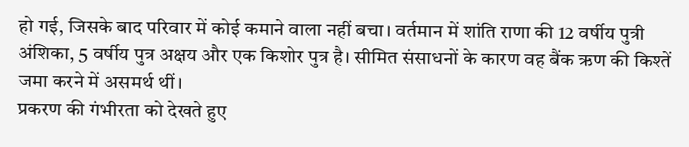हो गई, जिसके बाद परिवार में कोई कमाने वाला नहीं बचा। वर्तमान में शांति राणा की 12 वर्षीय पुत्री अंशिका, 5 वर्षीय पुत्र अक्षय और एक किशोर पुत्र है। सीमित संसाधनों के कारण वह बैंक ऋण की किश्तें जमा करने में असमर्थ थीं।
प्रकरण की गंभीरता को देखते हुए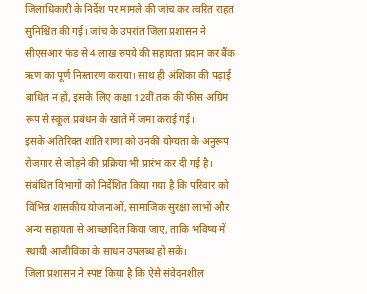जिलाधिकारी के निर्देश पर मामले की जांच कर त्वरित राहत सुनिश्चित की गई। जांच के उपरांत जिला प्रशासन ने सीएसआर फंड से 4 लाख रुपये की सहायता प्रदान कर बैंक ऋण का पूर्ण निस्तारण कराया। साथ ही अंशिका की पढ़ाई बाधित न हो, इसके लिए कक्षा 12वीं तक की फीस अग्रिम रूप से स्कूल प्रबंधन के खाते में जमा कराई गई।
इसके अतिरिक्त शांति राणा को उनकी योग्यता के अनुरूप रोजगार से जोड़ने की प्रक्रिया भी प्रारंभ कर दी गई है। संबंधित विभागों को निर्देशित किया गया है कि परिवार को विभिन्न शासकीय योजनाओं, सामाजिक सुरक्षा लाभों और अन्य सहायता से आच्छादित किया जाए, ताकि भविष्य में स्थायी आजीविका के साधन उपलब्ध हो सकें।
जिला प्रशासन ने स्पष्ट किया है कि ऐसे संवेदनशील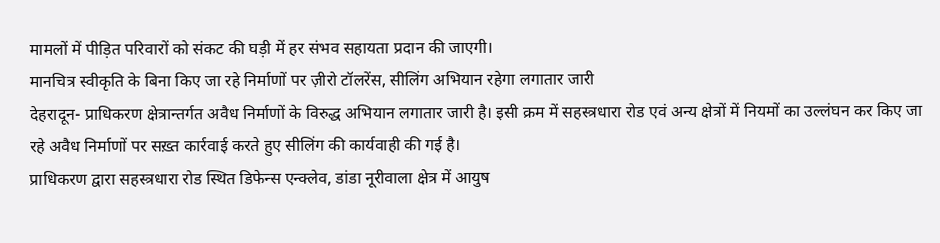मामलों में पीड़ित परिवारों को संकट की घड़ी में हर संभव सहायता प्रदान की जाएगी।
मानचित्र स्वीकृति के बिना किए जा रहे निर्माणों पर ज़ीरो टॉलरेंस, सीलिंग अभियान रहेगा लगातार जारी
देहरादून- प्राधिकरण क्षेत्रान्तर्गत अवैध निर्माणों के विरुद्ध अभियान लगातार जारी है। इसी क्रम में सहस्त्रधारा रोड एवं अन्य क्षेत्रों में नियमों का उल्लंघन कर किए जा रहे अवैध निर्माणों पर सख़्त कार्रवाई करते हुए सीलिंग की कार्यवाही की गई है।
प्राधिकरण द्वारा सहस्त्रधारा रोड स्थित डिफेन्स एन्क्लेव, डांडा नूरीवाला क्षेत्र में आयुष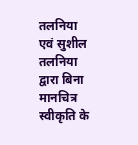तलनिया एवं सुशील तलनिया द्वारा बिना मानचित्र स्वीकृति के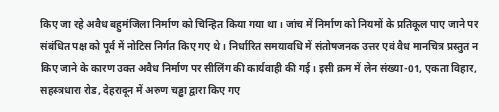किए जा रहे अवैध बहुमंजिला निर्माण को चिन्हित किया गया था। जांच में निर्माण को नियमों के प्रतिकूल पाए जाने पर संबंधित पक्ष को पूर्व में नोटिस निर्गत किए गए थे। निर्धारित समयावधि में संतोषजनक उत्तर एवं वैध मानचित्र प्रस्तुत न किए जाने के कारण उक्त अवैध निर्माण पर सीलिंग की कार्यवाही की गई। इसी क्रम में लेन संख्या-01, एकता विहार, सहस्त्रधारा रोड, देहरादून में अरुण चड्ढा द्वारा किए गए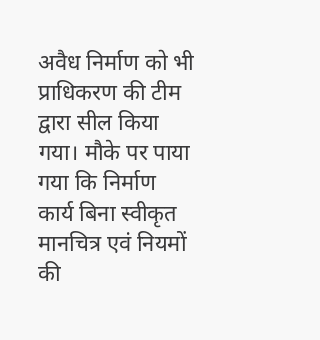अवैध निर्माण को भी प्राधिकरण की टीम द्वारा सील किया गया। मौके पर पाया गया कि निर्माण कार्य बिना स्वीकृत मानचित्र एवं नियमों की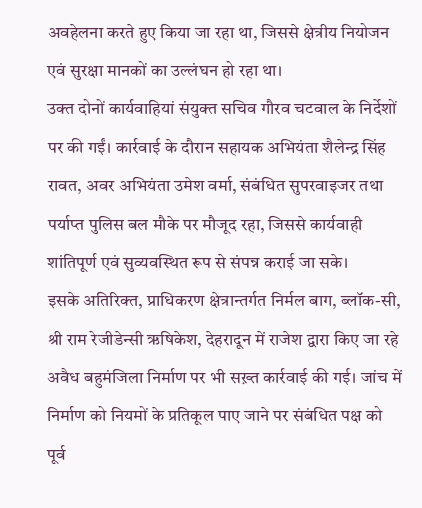अवहेलना करते हुए किया जा रहा था, जिससे क्षेत्रीय नियोजन एवं सुरक्षा मानकों का उल्लंघन हो रहा था।
उक्त दोनों कार्यवाहियां संयुक्त सचिव गौरव चटवाल के निर्देशों पर की गईं। कार्रवाई के दौरान सहायक अभियंता शैलेन्द्र सिंह रावत, अवर अभियंता उमेश वर्मा, संबंधित सुपरवाइजर तथा पर्याप्त पुलिस बल मौके पर मौजूद रहा, जिससे कार्यवाही शांतिपूर्ण एवं सुव्यवस्थित रूप से संपन्न कराई जा सके।
इसके अतिरिक्त, प्राधिकरण क्षेत्रान्तर्गत निर्मल बाग, ब्लॉक-सी, श्री राम रेजीडेन्सी ऋषिकेश, देहरादून में राजेश द्वारा किए जा रहे अवैध बहुमंजिला निर्माण पर भी सख़्त कार्रवाई की गई। जांच में निर्माण को नियमों के प्रतिकूल पाए जाने पर संबंधित पक्ष को पूर्व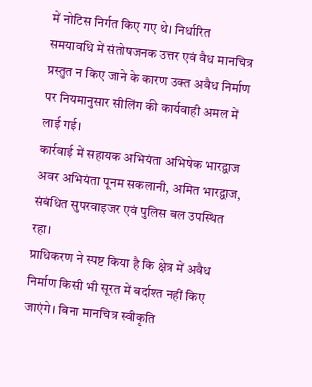में नोटिस निर्गत किए गए थे। निर्धारित समयावधि में संतोषजनक उत्तर एवं वैध मानचित्र प्रस्तुत न किए जाने के कारण उक्त अवैध निर्माण पर नियमानुसार सीलिंग की कार्यवाही अमल में लाई गई।
कार्रवाई में सहायक अभियंता अभिषेक भारद्वाज अवर अभियंता पूनम सकलानी, अमित भारद्वाज, संबंधित सुपरवाइजर एवं पुलिस बल उपस्थित रहा।
प्राधिकरण ने स्पष्ट किया है कि क्षेत्र में अवैध निर्माण किसी भी सूरत में बर्दाश्त नहीं किए जाएंगे। बिना मानचित्र स्वीकृति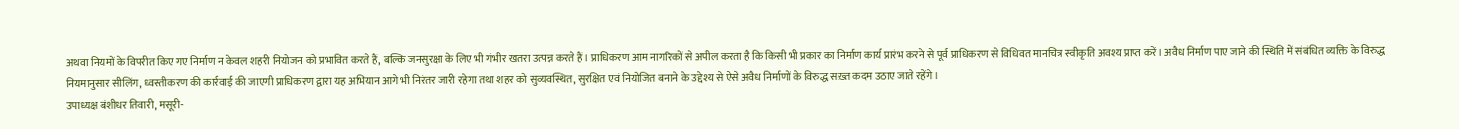अथवा नियमों के विपरीत किए गए निर्माण न केवल शहरी नियोजन को प्रभावित करते हैं, बल्कि जनसुरक्षा के लिए भी गंभीर खतरा उत्पन्न करते हैं। प्राधिकरण आम नागरिकों से अपील करता है कि किसी भी प्रकार का निर्माण कार्य प्रारंभ करने से पूर्व प्राधिकरण से विधिवत मानचित्र स्वीकृति अवश्य प्राप्त करें। अवैध निर्माण पाए जाने की स्थिति में संबंधित व्यक्ति के विरुद्ध नियमानुसार सीलिंग, ध्वस्तीकरण की कार्रवाई की जाएगी प्राधिकरण द्वारा यह अभियान आगे भी निरंतर जारी रहेगा तथा शहर को सुव्यवस्थित, सुरक्षित एवं नियोजित बनाने के उद्देश्य से ऐसे अवैध निर्माणों के विरुद्ध सख़्त कदम उठाए जाते रहेंगे।
उपाध्यक्ष बंशीधर तिवारी, मसूरी-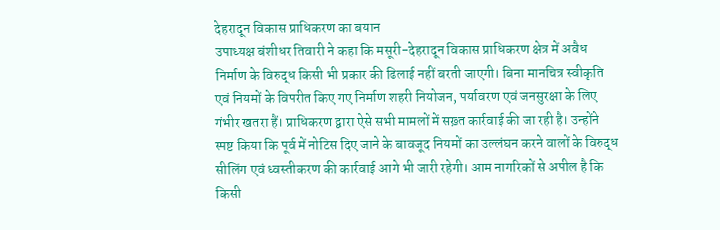देहरादून विकास प्राधिकरण का बयान
उपाध्यक्ष बंशीधर तिवारी ने कहा कि मसूरी-देहरादून विकास प्राधिकरण क्षेत्र में अवैध निर्माण के विरुद्ध किसी भी प्रकार की ढिलाई नहीं बरती जाएगी। बिना मानचित्र स्वीकृति एवं नियमों के विपरीत किए गए निर्माण शहरी नियोजन, पर्यावरण एवं जनसुरक्षा के लिए गंभीर खतरा हैं। प्राधिकरण द्वारा ऐसे सभी मामलों में सख़्त कार्रवाई की जा रही है। उन्होंने स्पष्ट किया कि पूर्व में नोटिस दिए जाने के बावजूद नियमों का उल्लंघन करने वालों के विरुद्ध सीलिंग एवं ध्वस्तीकरण की कार्रवाई आगे भी जारी रहेगी। आम नागरिकों से अपील है कि किसी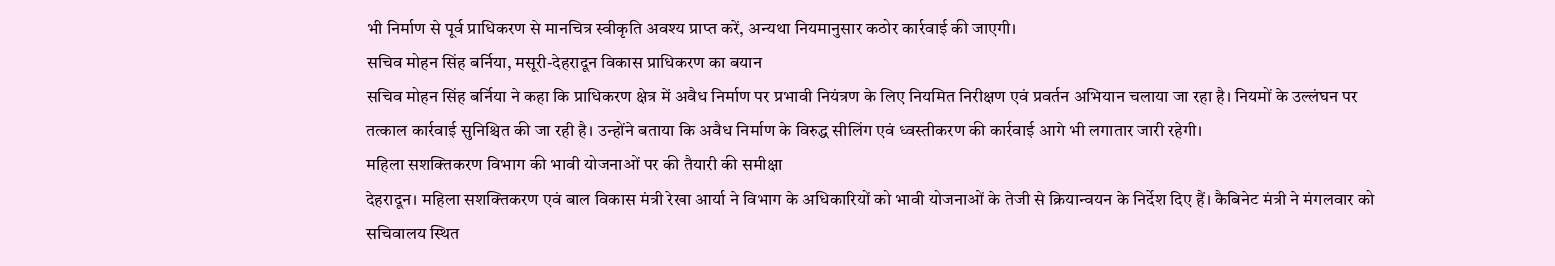भी निर्माण से पूर्व प्राधिकरण से मानचित्र स्वीकृति अवश्य प्राप्त करें, अन्यथा नियमानुसार कठोर कार्रवाई की जाएगी।
सचिव मोहन सिंह बर्निया, मसूरी-देहरादून विकास प्राधिकरण का बयान
सचिव मोहन सिंह बर्निया ने कहा कि प्राधिकरण क्षेत्र में अवैध निर्माण पर प्रभावी नियंत्रण के लिए नियमित निरीक्षण एवं प्रवर्तन अभियान चलाया जा रहा है। नियमों के उल्लंघन पर तत्काल कार्रवाई सुनिश्चित की जा रही है। उन्होंने बताया कि अवैध निर्माण के विरुद्ध सीलिंग एवं ध्वस्तीकरण की कार्रवाई आगे भी लगातार जारी रहेगी।
महिला सशक्तिकरण विभाग की भावी योजनाओं पर की तैयारी की समीक्षा
देहरादून। महिला सशक्तिकरण एवं बाल विकास मंत्री रेखा आर्या ने विभाग के अधिकारियों को भावी योजनाओं के तेजी से क्रियान्वयन के निर्देश दिए हैं। कैबिनेट मंत्री ने मंगलवार को सचिवालय स्थित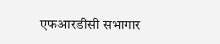एफआरडीसी सभागार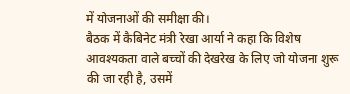में योजनाओं की समीक्षा की।
बैठक में कैबिनेट मंत्री रेखा आर्या ने कहा कि विशेष आवश्यकता वाले बच्चों की देखरेख के लिए जो योजना शुरू की जा रही है, उसमें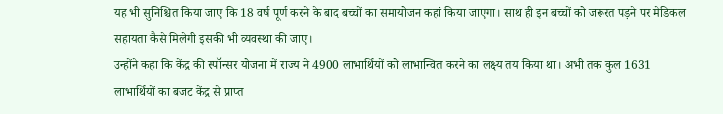यह भी सुनिश्चित किया जाए कि 18 वर्ष पूर्ण करने के बाद बच्चों का समायोजन कहां किया जाएगा। साथ ही इन बच्चों को जरूरत पड़ने पर मेडिकल सहायता कैसे मिलेगी इसकी भी व्यवस्था की जाए।
उन्होंने कहा कि केंद्र की स्पॉन्सर योजना में राज्य ने 4900 लाभार्थियों को लाभान्वित करने का लक्ष्य तय किया था। अभी तक कुल 1631 लाभार्थियों का बजट केंद्र से प्राप्त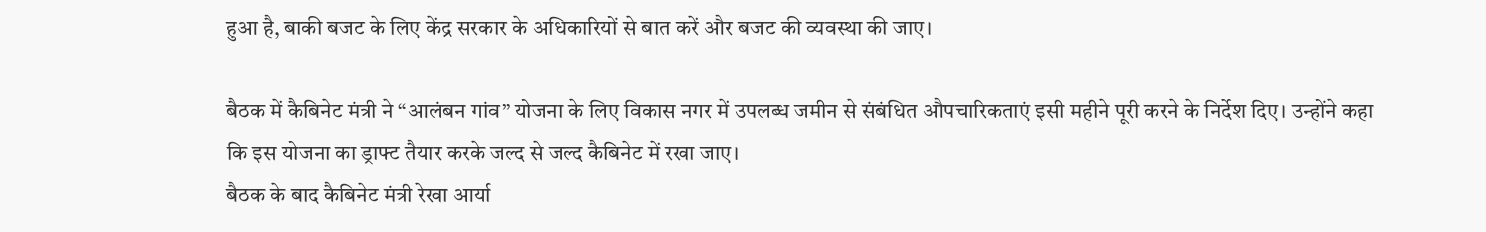हुआ है, बाकी बजट के लिए केंद्र सरकार के अधिकारियों से बात करें और बजट की व्यवस्था की जाए।

बैठक में कैबिनेट मंत्री ने “आलंबन गांव” योजना के लिए विकास नगर में उपलब्ध जमीन से संबंधित औपचारिकताएं इसी महीने पूरी करने के निर्देश दिए। उन्होंने कहा कि इस योजना का ड्राफ्ट तैयार करके जल्द से जल्द कैबिनेट में रखा जाए।
बैठक के बाद कैबिनेट मंत्री रेखा आर्या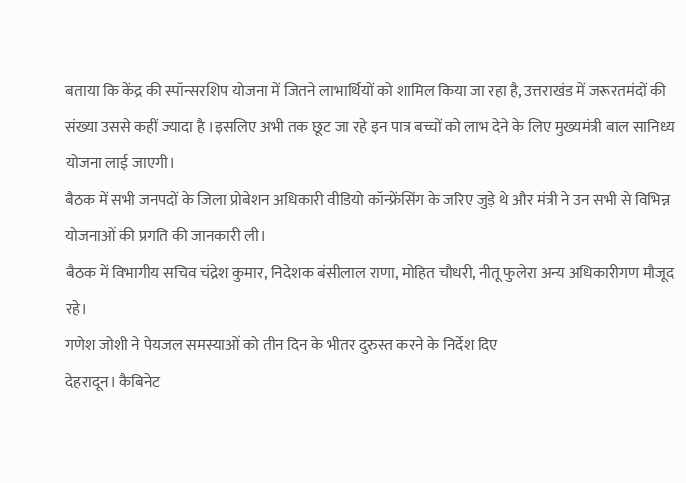बताया कि केंद्र की स्पॉन्सरशिप योजना में जितने लाभार्थियों को शामिल किया जा रहा है, उत्तराखंड में जरूरतमंदों की संख्या उससे कहीं ज्यादा है ।इसलिए अभी तक छूट जा रहे इन पात्र बच्चों को लाभ देने के लिए मुख्यमंत्री बाल सानिध्य योजना लाई जाएगी।
बैठक में सभी जनपदों के जिला प्रोबेशन अधिकारी वीडियो कॉन्फ्रेंसिंग के जरिए जुड़े थे और मंत्री ने उन सभी से विभिन्न योजनाओं की प्रगति की जानकारी ली।
बैठक में विभागीय सचिव चंद्रेश कुमार, निदेशक बंसीलाल राणा, मोहित चौधरी, नीतू फुलेरा अन्य अधिकारीगण मौजूद रहे।
गणेश जोशी ने पेयजल समस्याओं को तीन दिन के भीतर दुरुस्त करने के निर्देश दिए
देहरादून। कैबिनेट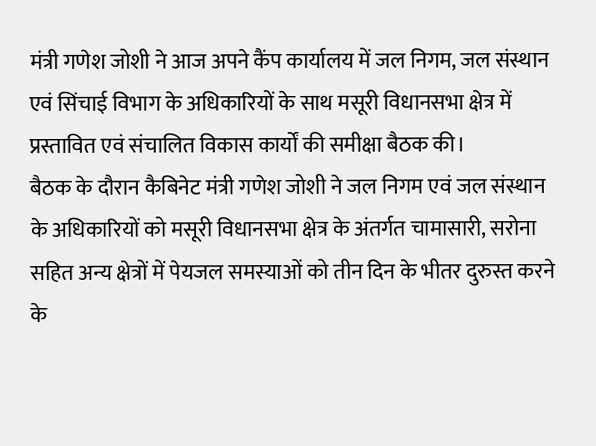मंत्री गणेश जोशी ने आज अपने कैंप कार्यालय में जल निगम, जल संस्थान एवं सिंचाई विभाग के अधिकारियों के साथ मसूरी विधानसभा क्षेत्र में प्रस्तावित एवं संचालित विकास कार्यों की समीक्षा बैठक की।
बैठक के दौरान कैबिनेट मंत्री गणेश जोशी ने जल निगम एवं जल संस्थान के अधिकारियों को मसूरी विधानसभा क्षेत्र के अंतर्गत चामासारी, सरोना सहित अन्य क्षेत्रों में पेयजल समस्याओं को तीन दिन के भीतर दुरुस्त करने के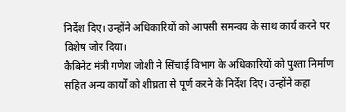निर्देश दिए। उन्होंने अधिकारियों को आपसी समन्वय के साथ कार्य करने पर विशेष जोर दिया।
कैबिनेट मंत्री गणेश जोशी ने सिंचाई विभाग के अधिकारियों को पुश्ता निर्माण सहित अन्य कार्यों को शीघ्रता से पूर्ण करने के निर्देश दिए। उन्होंने कहा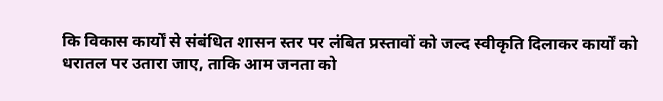कि विकास कार्यों से संबंधित शासन स्तर पर लंबित प्रस्तावों को जल्द स्वीकृति दिलाकर कार्यों को धरातल पर उतारा जाए, ताकि आम जनता को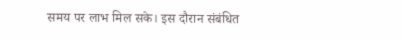समय पर लाभ मिल सके। इस दौरान संबंधित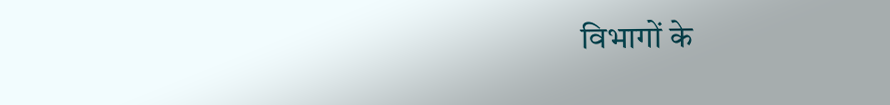विभागों के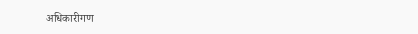अधिकारीगण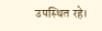उपस्थित रहे।